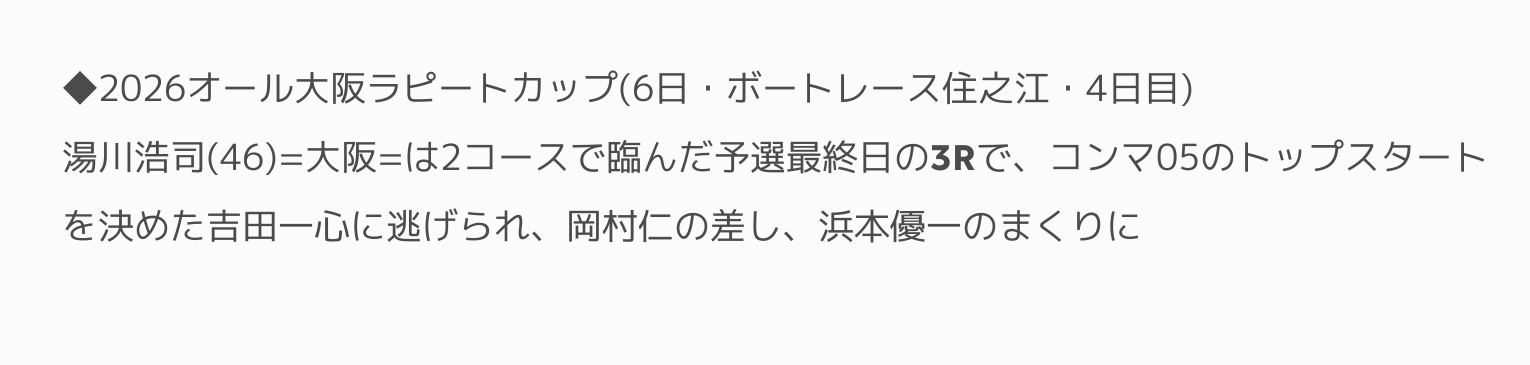◆2026オール大阪ラピートカップ(6日・ボートレース住之江・4日目)
湯川浩司(46)=大阪=は2コースで臨んだ予選最終日の3Rで、コンマ05のトップスタートを決めた吉田一心に逃げられ、岡村仁の差し、浜本優一のまくりに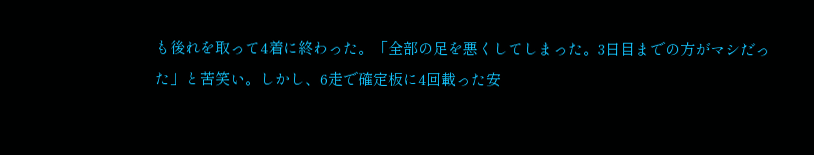も後れを取って4着に終わった。「全部の足を悪くしてしまった。3日目までの方がマシだった」と苦笑い。しかし、6走で確定板に4回載った安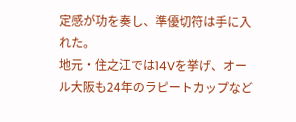定感が功を奏し、準優切符は手に入れた。
地元・住之江では14Vを挙げ、オール大阪も24年のラピートカップなど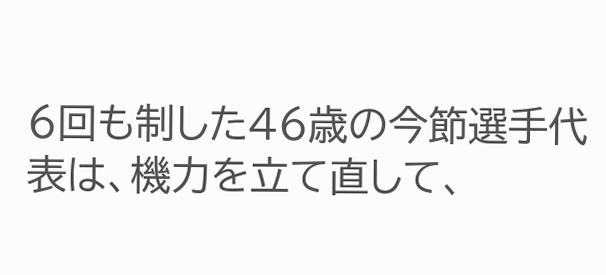6回も制した46歳の今節選手代表は、機力を立て直して、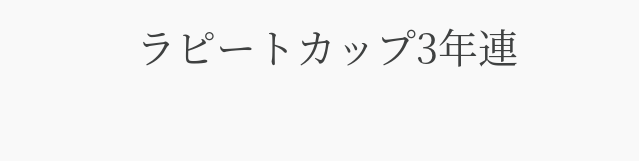ラピートカップ3年連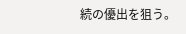続の優出を狙う。